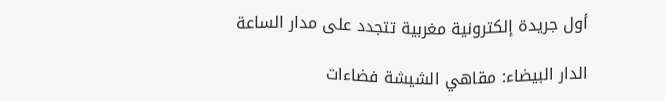أول جريدة إلكترونية مغربية تتجدد على مدار الساعة

الدار البيضاء: مقاهي الشيشة فضاءات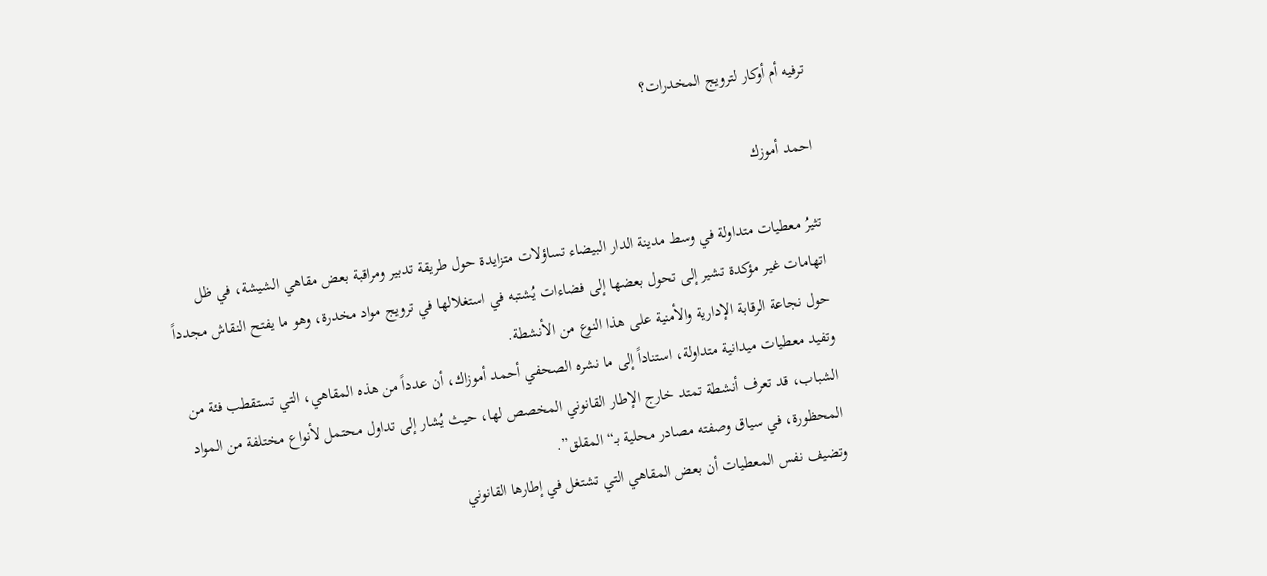ترفيه أم أوكار لترويج المخدرات؟

احمد أموزك

تثيرُ معطيات متداولة في وسط مدينة الدار البيضاء تساؤلات متزايدة حول طريقة تدبير ومراقبة بعض مقاهي الشيشة، في ظل اتهامات غير مؤكدة تشير إلى تحول بعضها إلى فضاءات يُشتبه في استغلالها في ترويج مواد مخدرة، وهو ما يفتح النقاش مجدداً حول نجاعة الرقابة الإدارية والأمنية على هذا النوع من الأنشطة.
وتفيد معطيات ميدانية متداولة، استناداً إلى ما نشره الصحفي أحمد أموزاك، أن عدداً من هذه المقاهي، التي تستقطب فئة من الشباب، قد تعرف أنشطة تمتد خارج الإطار القانوني المخصص لها، حيث يُشار إلى تداول محتمل لأنواع مختلفة من المواد المحظورة، في سياق وصفته مصادر محلية بـ“المقلق”.
وتضيف نفس المعطيات أن بعض المقاهي التي تشتغل في إطارها القانوني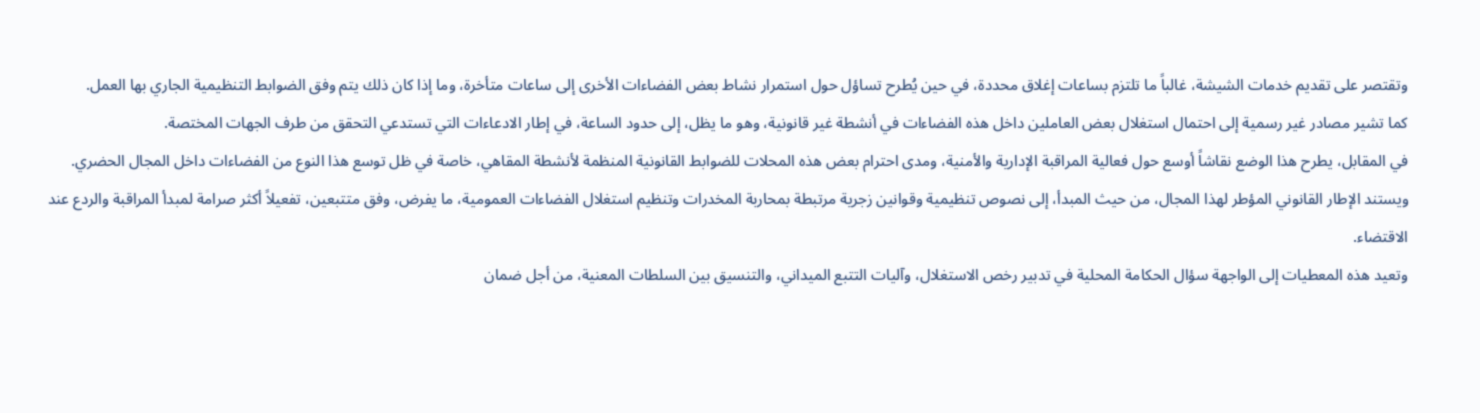وتقتصر على تقديم خدمات الشيشة، غالباً ما تلتزم بساعات إغلاق محددة، في حين يُطرح تساؤل حول استمرار نشاط بعض الفضاءات الأخرى إلى ساعات متأخرة، وما إذا كان ذلك يتم وفق الضوابط التنظيمية الجاري بها العمل.
كما تشير مصادر غير رسمية إلى احتمال استغلال بعض العاملين داخل هذه الفضاءات في أنشطة غير قانونية، وهو ما يظل، إلى حدود الساعة، في إطار الادعاءات التي تستدعي التحقق من طرف الجهات المختصة.
في المقابل، يطرح هذا الوضع نقاشاً أوسع حول فعالية المراقبة الإدارية والأمنية، ومدى احترام بعض هذه المحلات للضوابط القانونية المنظمة لأنشطة المقاهي، خاصة في ظل توسع هذا النوع من الفضاءات داخل المجال الحضري.
ويستند الإطار القانوني المؤطر لهذا المجال، من حيث المبدأ، إلى نصوص تنظيمية وقوانين زجرية مرتبطة بمحاربة المخدرات وتنظيم استغلال الفضاءات العمومية، ما يفرض، وفق متتبعين، تفعيلاً أكثر صرامة لمبدأ المراقبة والردع عند الاقتضاء.
وتعيد هذه المعطيات إلى الواجهة سؤال الحكامة المحلية في تدبير رخص الاستغلال، وآليات التتبع الميداني، والتنسيق بين السلطات المعنية، من أجل ضمان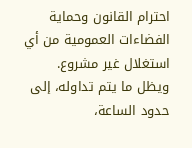احترام القانون وحماية الفضاءات العمومية من أي استغلال غير مشروع.
ويظل ما يتم تداوله، إلى حدود الساعة،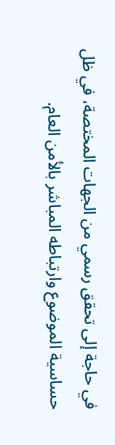في حاجة إلى تحقق رسمي من الجهات المختصة، في ظل حساسية الموضوع وارتباطه المباشر بالأمن العام.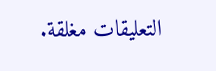التعليقات مغلقة.